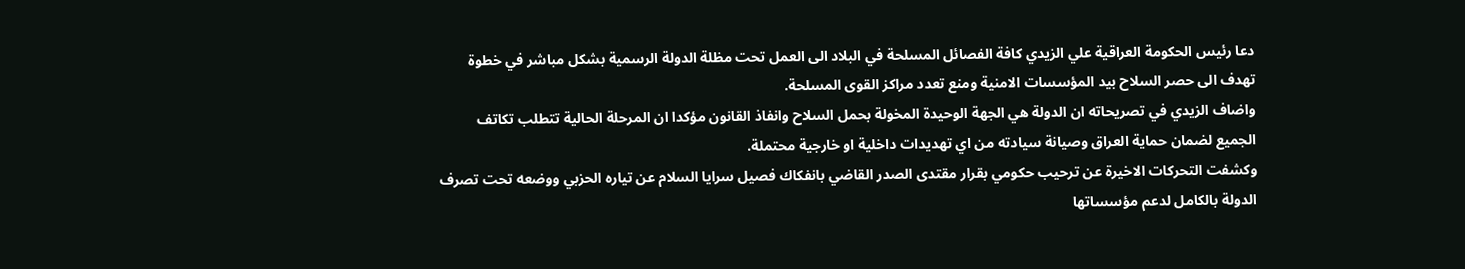دعا رئيس الحكومة العراقية علي الزيدي كافة الفصائل المسلحة في البلاد الى العمل تحت مظلة الدولة الرسمية بشكل مباشر في خطوة تهدف الى حصر السلاح بيد المؤسسات الامنية ومنع تعدد مراكز القوى المسلحة.
واضاف الزيدي في تصريحاته ان الدولة هي الجهة الوحيدة المخولة بحمل السلاح وانفاذ القانون مؤكدا ان المرحلة الحالية تتطلب تكاتف الجميع لضمان حماية العراق وصيانة سيادته من اي تهديدات داخلية او خارجية محتملة.
وكشفت التحركات الاخيرة عن ترحيب حكومي بقرار مقتدى الصدر القاضي بانفكاك فصيل سرايا السلام عن تياره الحزبي ووضعه تحت تصرف الدولة بالكامل لدعم مؤسساتها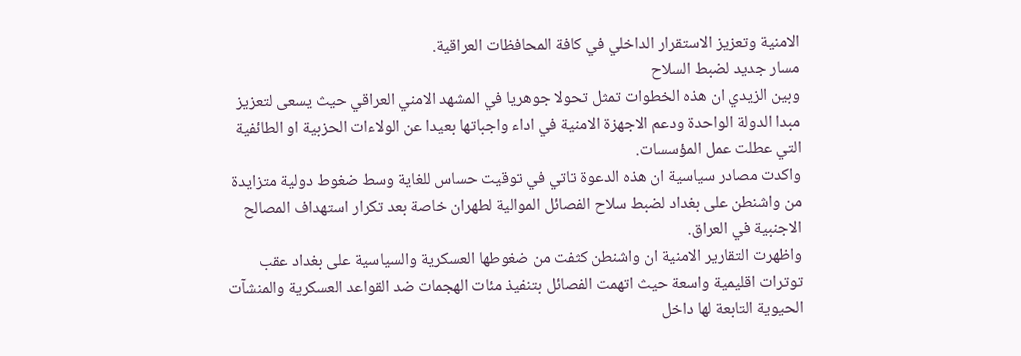الامنية وتعزيز الاستقرار الداخلي في كافة المحافظات العراقية.
مسار جديد لضبط السلاح
وبين الزيدي ان هذه الخطوات تمثل تحولا جوهريا في المشهد الامني العراقي حيث يسعى لتعزيز مبدا الدولة الواحدة ودعم الاجهزة الامنية في اداء واجباتها بعيدا عن الولاءات الحزبية او الطائفية التي عطلت عمل المؤسسات.
واكدت مصادر سياسية ان هذه الدعوة تاتي في توقيت حساس للغاية وسط ضغوط دولية متزايدة من واشنطن على بغداد لضبط سلاح الفصائل الموالية لطهران خاصة بعد تكرار استهداف المصالح الاجنبية في العراق.
واظهرت التقارير الامنية ان واشنطن كثفت من ضغوطها العسكرية والسياسية على بغداد عقب توترات اقليمية واسعة حيث اتهمت الفصائل بتنفيذ مئات الهجمات ضد القواعد العسكرية والمنشآت الحيوية التابعة لها داخل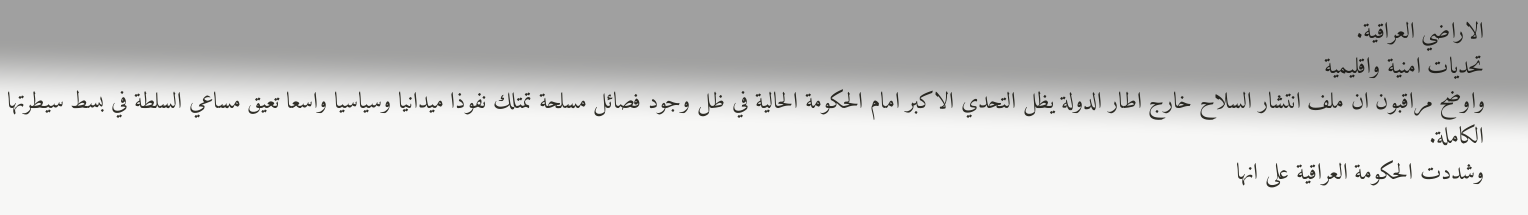الاراضي العراقية.
تحديات امنية واقليمية
واوضح مراقبون ان ملف انتشار السلاح خارج اطار الدولة يظل التحدي الاكبر امام الحكومة الحالية في ظل وجود فصائل مسلحة تمتلك نفوذا ميدانيا وسياسيا واسعا تعيق مساعي السلطة في بسط سيطرتها الكاملة.
وشددت الحكومة العراقية على انها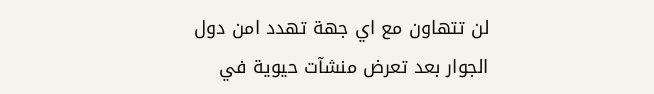لن تتهاون مع اي جهة تهدد امن دول الجوار بعد تعرض منشآت حيوية في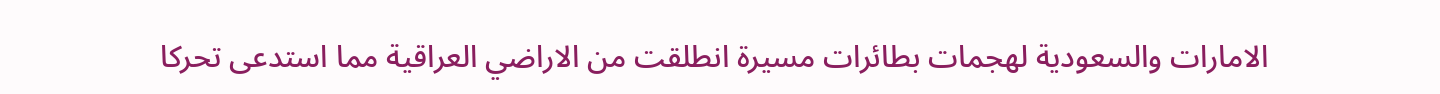الامارات والسعودية لهجمات بطائرات مسيرة انطلقت من الاراضي العراقية مما استدعى تحركا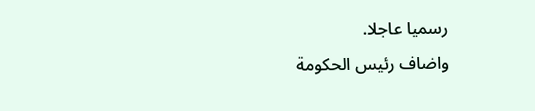رسميا عاجلا.
واضاف رئيس الحكومة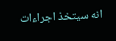انه سيتخذ اجراءات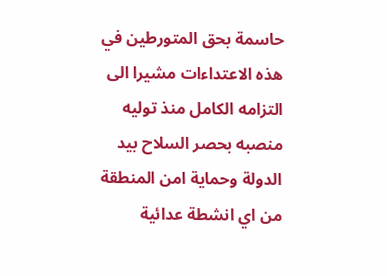حاسمة بحق المتورطين في هذه الاعتداءات مشيرا الى التزامه الكامل منذ توليه منصبه بحصر السلاح بيد الدولة وحماية امن المنطقة من اي انشطة عدائية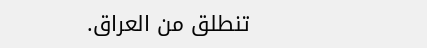تنطلق من العراق.